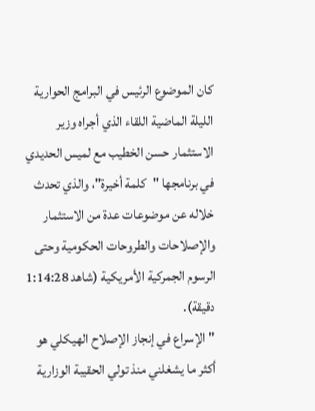كان الموضوع الرئيس في البرامج الحوارية الليلة الماضية اللقاء الذي أجراه وزير الاستثمار حسن الخطيب مع لميس الحديدي في برنامجها "كلمة أخيرة"، والذي تحدث خلاله عن موضوعات عدة من الاستثمار والإصلاحات والطروحات الحكومية وحتى الرسوم الجمركية الأمريكية (شاهد 1:14:28 دقيقة).
"الإسراع في إنجاز الإصلاح الهيكلي هو أكثر ما يشغلني منذ تولي الحقيبة الوزارية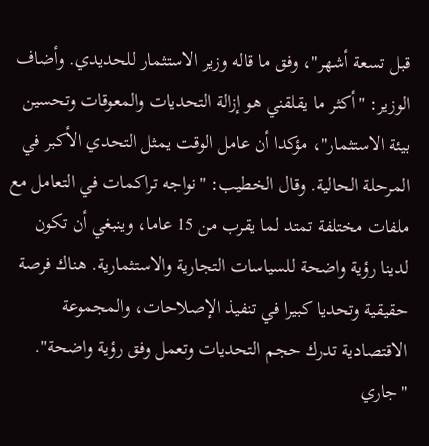قبل تسعة أشهر"، وفق ما قاله وزير الاستثمار للحديدي. وأضاف الوزير: "أكثر ما يقلقني هو إزالة التحديات والمعوقات وتحسين بيئة الاستثمار"، مؤكدا أن عامل الوقت يمثل التحدي الأكبر في المرحلة الحالية. وقال الخطيب: "نواجه تراكمات في التعامل مع ملفات مختلفة تمتد لما يقرب من 15 عاما، وينبغي أن تكون لدينا رؤية واضحة للسياسات التجارية والاستثمارية. هناك فرصة حقيقية وتحديا كبيرا في تنفيذ الإصلاحات، والمجموعة الاقتصادية تدرك حجم التحديات وتعمل وفق رؤية واضحة".
"جاري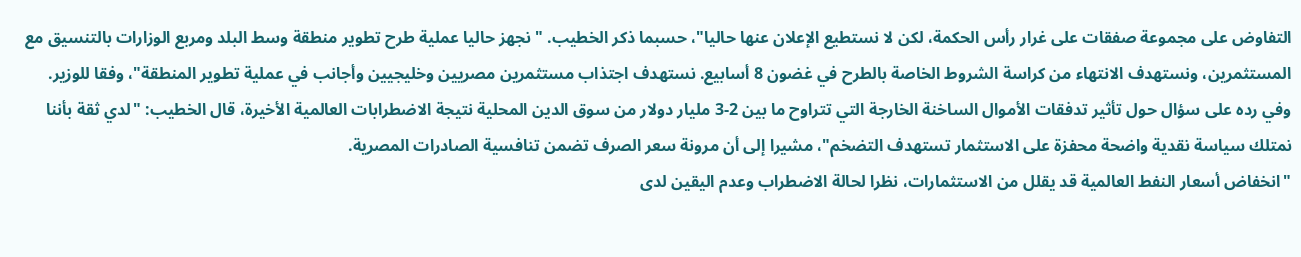التفاوض على مجموعة صفقات على غرار رأس الحكمة، لكن لا نستطيع الإعلان عنها حاليا"، حسبما ذكر الخطيب. "نجهز حاليا عملية طرح تطوير منطقة وسط البلد ومربع الوزارات بالتنسيق مع المستثمرين، ونستهدف الانتهاء من كراسة الشروط الخاصة بالطرح في غضون 8 أسابيع. نستهدف اجتذاب مستثمرين مصريين وخليجيين وأجانب في عملية تطوير المنطقة"، وفقا للوزير.
وفي رده على سؤال حول تأثير تدفقات الأموال الساخنة الخارجة التي تتراوح ما بين 2-3 مليار دولار من سوق الدين المحلية نتيجة الاضطرابات العالمية الأخيرة، قال الخطيب: "لدي ثقة بأننا نمتلك سياسة نقدية واضحة محفزة على الاستثمار تستهدف التضخم"، مشيرا إلى أن مرونة سعر الصرف تضمن تنافسية الصادرات المصرية.
"انخفاض أسعار النفط العالمية قد يقلل من الاستثمارات، نظرا لحالة الاضطراب وعدم اليقين لدى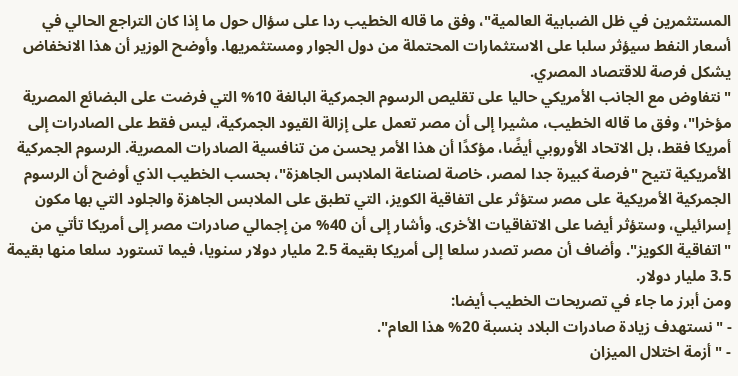المستثمرين في ظل الضبابية العالمية"، وفق ما قاله الخطيب ردا على سؤال حول ما إذا كان التراجع الحالي في أسعار النفط سيؤثر سلبا على الاستثمارات المحتملة من دول الجوار ومستثمريها. وأوضح الوزير أن هذا الانخفاض يشكل فرصة للاقتصاد المصري.
"نتفاوض مع الجانب الأمريكي حاليا على تقليص الرسوم الجمركية البالغة 10% التي فرضت على البضائع المصرية مؤخرا"، وفق ما قاله الخطيب، مشيرا إلى أن مصر تعمل على إزالة القيود الجمركية، ليس فقط على الصادرات إلى أمريكا فقط، بل الاتحاد الأوروبي أيضًا، مؤكدًا أن هذا الأمر يحسن من تنافسية الصادرات المصرية. الرسوم الجمركية الأمريكية تتيح "فرصة كبيرة جدا لمصر، خاصة لصناعة الملابس الجاهزة"، بحسب الخطيب الذي أوضح أن الرسوم الجمركية الأمريكية على مصر ستؤثر على اتفاقية الكويز، التي تطبق على الملابس الجاهزة والجلود التي بها مكون إسرائيلي، وستؤثر أيضا على الاتفاقيات الأخرى. وأشار إلى أن 40% من إجمالي صادرات مصر إلى أمريكا تأتي من "اتفاقية الكويز". وأضاف أن مصر تصدر سلعا إلى أمريكا بقيمة 2.5 مليار دولار سنويا، فيما تستورد سلعا منها بقيمة 3.5 مليار دولار.
ومن أبرز ما جاء في تصريحات الخطيب أيضا:
- "نستهدف زيادة صادرات البلاد بنسبة 20% هذا العام".
- "أزمة اختلال الميزان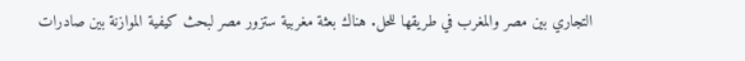التجاري بين مصر والمغرب في طريقها للحل. هناك بعثة مغربية ستزور مصر لبحث كيفية الموازنة بين صادرات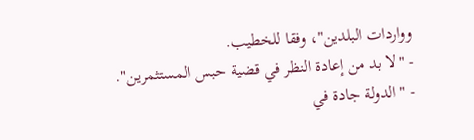وواردات البلدين"، وفقا للخطيب.
- "لا بد من إعادة النظر في قضية حبس المستثمرين".
- "الدولة جادة في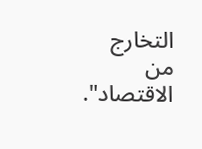التخارج من الاقتصاد".